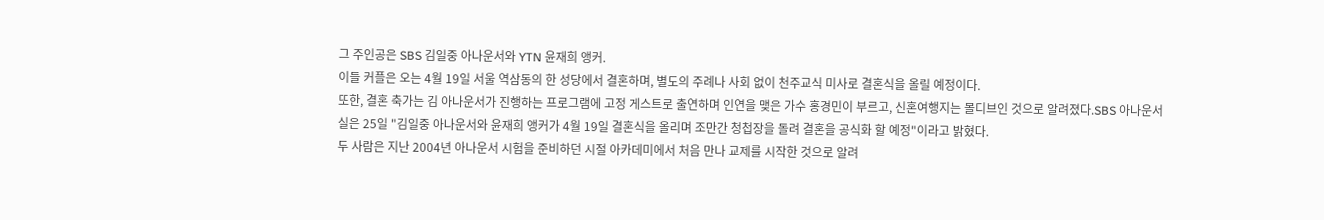그 주인공은 SBS 김일중 아나운서와 YTN 윤재희 앵커.
이들 커플은 오는 4월 19일 서울 역삼동의 한 성당에서 결혼하며, 별도의 주례나 사회 없이 천주교식 미사로 결혼식을 올릴 예정이다.
또한, 결혼 축가는 김 아나운서가 진행하는 프로그램에 고정 게스트로 출연하며 인연을 맺은 가수 홍경민이 부르고, 신혼여행지는 몰디브인 것으로 알려졌다.SBS 아나운서실은 25일 "김일중 아나운서와 윤재희 앵커가 4월 19일 결혼식을 올리며 조만간 청첩장을 돌려 결혼을 공식화 할 예정"이라고 밝혔다.
두 사람은 지난 2004년 아나운서 시험을 준비하던 시절 아카데미에서 처음 만나 교제를 시작한 것으로 알려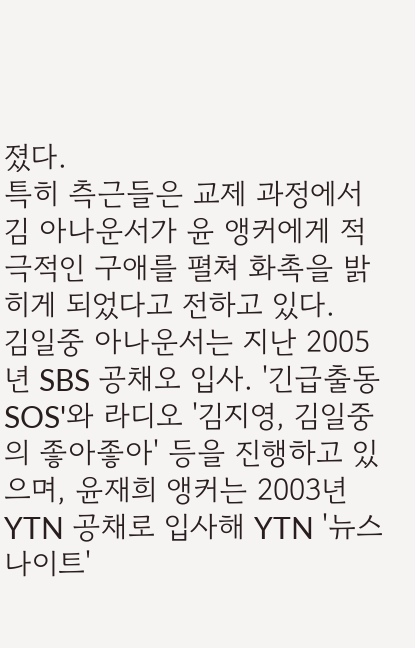졌다.
특히 측근들은 교제 과정에서 김 아나운서가 윤 앵커에게 적극적인 구애를 펼쳐 화촉을 밝히게 되었다고 전하고 있다.
김일중 아나운서는 지난 2005년 SBS 공채오 입사. '긴급출동 SOS'와 라디오 '김지영, 김일중의 좋아좋아' 등을 진행하고 있으며, 윤재희 앵커는 2003년 YTN 공채로 입사해 YTN '뉴스나이트'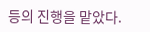등의 진행을 맡았다.